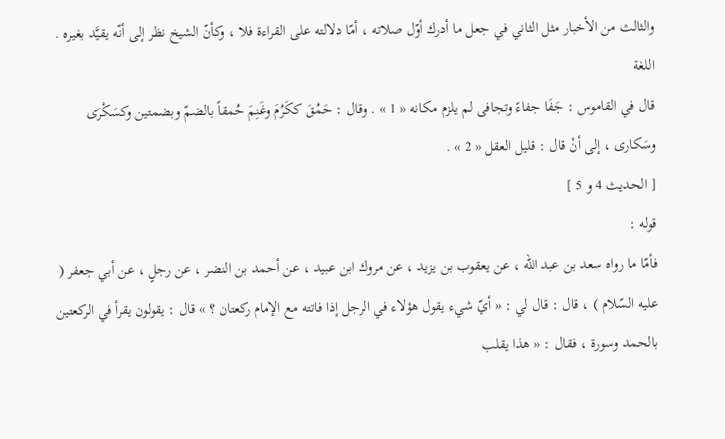والثالث من الأخبار مثل الثاني في جعل ما أدرك أوّل صلاته ، أمّا دلالته على القراءة فلا ، وكأنّ الشيخ نظر إلى أنّه يقيَّد بغيره .
اللغة
قال في القاموس : جَفَا جفاءً وتجافى لم يلزم مكانه « 1 » . وقال : حَمُقَ ككَرُمَ وغَنِمَ حُمقاً بالضمّ وبضمتين وكسَكْرَى وسَكارى ، إلى أنْ قال : قليل العقل « 2 » .
[ الحديث 4 و 5 ]
قوله :
فأمّا ما رواه سعد بن عبد الله ، عن يعقوب بن يزيد ، عن مروك ابن عبيد ، عن أحمد بن النضر ، عن رجلٍ ، عن أبي جعفر ( عليه السّلام ) ، قال : قال لي : « أيّ شيء يقول هؤلاء في الرجل إذا فاتته مع الإمام ركعتان ؟ » قال : يقولون يقرأ في الركعتين بالحمد وسورة ، فقال : « هذا يقلب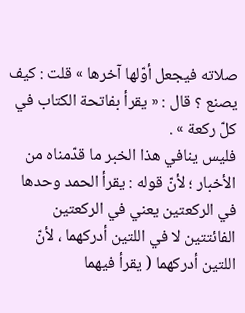صلاته فيجعل أوّلها آخرها » قلت : كيف يصنع ؟ قال : « يقرأ بفاتحة الكتاب في كلّ ركعة » .
فليس ينافي هذا الخبر ما قدّمناه من الأخبار ؛ لأنّ قوله : يقرأ الحمد وحدها في الركعتين يعني في الركعتين الفائتتين لا في اللتين أدركهما ، لأنّ اللتين أدركهما ( يقرأ فيهما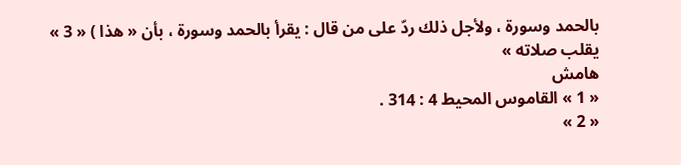بالحمد وسورة ، ولأجل ذلك ردّ على من قال : يقرأ بالحمد وسورة ، بأن « هذا ) « 3 » يقلب صلاته »
هامش
« 1 » القاموس المحيط 4 : 314 .
« 2 »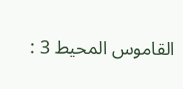القاموس المحيط 3 :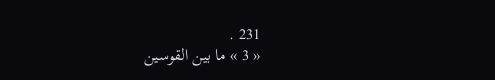231 .
« 3 » ما بين القوسين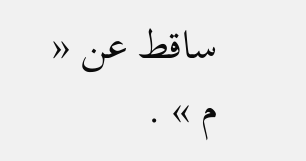ساقط عن « م » .